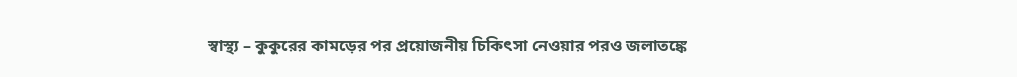স্বাস্থ্য – কুকুরের কামড়ের পর প্রয়োজনীয় চিকিৎসা নেওয়ার পরও জলাতঙ্কে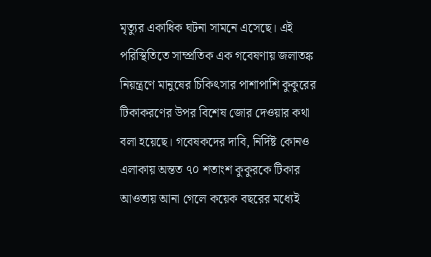মৃত্যুর একাধিক ঘটনা সামনে এসেছে। এই পরিস্থিতিতে সাম্প্রতিক এক গবেষণায় জলাতঙ্ক নিয়ন্ত্রণে মানুষের চিকিৎসার পাশাপাশি কুকুরের টিকাকরণের উপর বিশেষ জোর দেওয়ার কথা বলা হয়েছে। গবেষকদের দাবি, নির্দিষ্ট কোনও এলাকায় অন্তত ৭০ শতাংশ কুকুরকে টিকার আওতায় আনা গেলে কয়েক বছরের মধ্যেই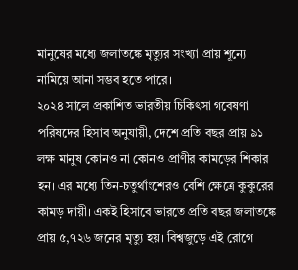মানুষের মধ্যে জলাতঙ্কে মৃত্যুর সংখ্যা প্রায় শূন্যে নামিয়ে আনা সম্ভব হতে পারে।
২০২৪ সালে প্রকাশিত ভারতীয় চিকিৎসা গবেষণা পরিষদের হিসাব অনুযায়ী, দেশে প্রতি বছর প্রায় ৯১ লক্ষ মানুষ কোনও না কোনও প্রাণীর কামড়ের শিকার হন। এর মধ্যে তিন-চতুর্থাংশেরও বেশি ক্ষেত্রে কুকুরের কামড় দায়ী। একই হিসাবে ভারতে প্রতি বছর জলাতঙ্কে প্রায় ৫,৭২৬ জনের মৃত্যু হয়। বিশ্বজুড়ে এই রোগে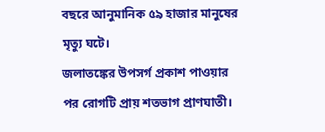বছরে আনুমানিক ৫৯ হাজার মানুষের মৃত্যু ঘটে।
জলাতঙ্কের উপসর্গ প্রকাশ পাওয়ার পর রোগটি প্রায় শতভাগ প্রাণঘাতী।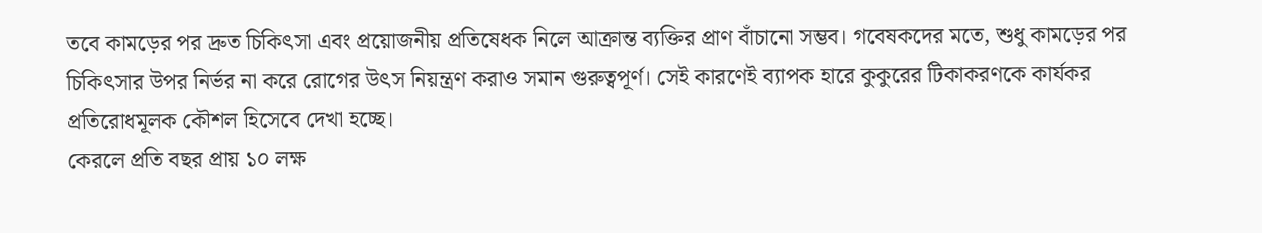তবে কামড়ের পর দ্রুত চিকিৎসা এবং প্রয়োজনীয় প্রতিষেধক নিলে আক্রান্ত ব্যক্তির প্রাণ বাঁচানো সম্ভব। গবেষকদের মতে, শুধু কামড়ের পর চিকিৎসার উপর নির্ভর না করে রোগের উৎস নিয়ন্ত্রণ করাও সমান গুরুত্বপূর্ণ। সেই কারণেই ব্যাপক হারে কুকুরের টিকাকরণকে কার্যকর প্রতিরোধমূলক কৌশল হিসেবে দেখা হচ্ছে।
কেরলে প্রতি বছর প্রায় ১০ লক্ষ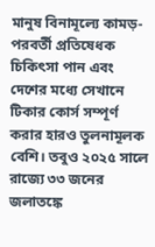মানুষ বিনামূল্যে কামড়-পরবর্তী প্রতিষেধক চিকিৎসা পান এবং দেশের মধ্যে সেখানে টিকার কোর্স সম্পূর্ণ করার হারও তুলনামূলক বেশি। তবুও ২০২৫ সালে রাজ্যে ৩৩ জনের জলাতঙ্কে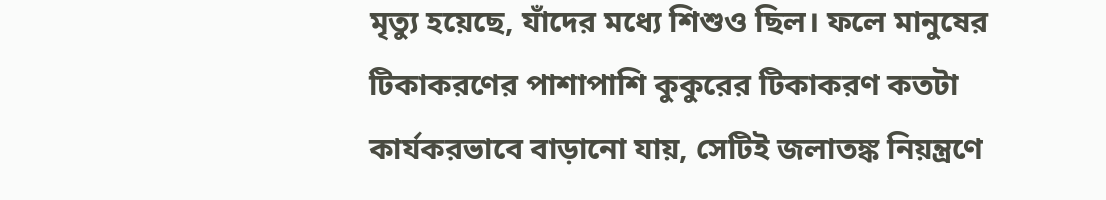মৃত্যু হয়েছে, যাঁদের মধ্যে শিশুও ছিল। ফলে মানুষের টিকাকরণের পাশাপাশি কুকুরের টিকাকরণ কতটা কার্যকরভাবে বাড়ানো যায়, সেটিই জলাতঙ্ক নিয়ন্ত্রণে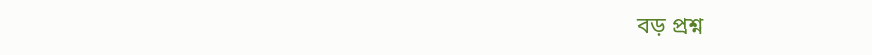বড় প্রশ্ন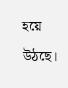হয়ে উঠছে।